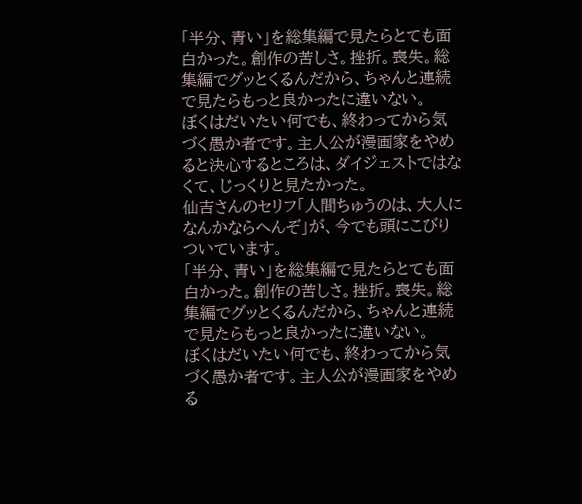「半分、青い」を総集編で見たらとても面白かった。創作の苦しさ。挫折。喪失。総集編でグッとくるんだから、ちゃんと連続で見たらもっと良かったに違いない。
ぼくはだいたい何でも、終わってから気づく愚か者です。主人公が漫画家をやめると決心するところは、ダイジェストではなくて、じっくりと見たかった。
仙吉さんのセリフ「人間ちゅうのは、大人になんかならへんぞ」が、今でも頭にこびりついています。
「半分、青い」を総集編で見たらとても面白かった。創作の苦しさ。挫折。喪失。総集編でグッとくるんだから、ちゃんと連続で見たらもっと良かったに違いない。
ぼくはだいたい何でも、終わってから気づく愚か者です。主人公が漫画家をやめる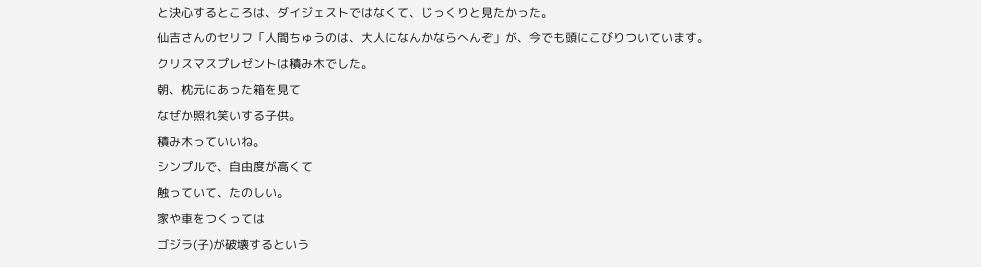と決心するところは、ダイジェストではなくて、じっくりと見たかった。
仙吉さんのセリフ「人間ちゅうのは、大人になんかならへんぞ」が、今でも頭にこびりついています。
クリスマスプレゼントは積み木でした。
朝、枕元にあった箱を見て
なぜか照れ笑いする子供。
積み木っていいね。
シンプルで、自由度が高くて
触っていて、たのしい。
家や車をつくっては
ゴジラ(子)が破壊するという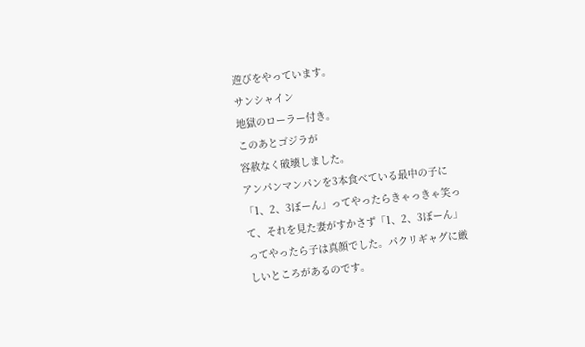遊びをやっています。
サンシャイン
地獄のローラー付き。
このあとゴジラが
容赦なく破壊しました。
アンパンマンパンを3本食べている最中の子に「1、2、3ぼーん」ってやったらきゃっきゃ笑って、それを見た妻がすかさず「1、2、3ぼーん」ってやったら子は真顔でした。パクリギャグに厳しいところがあるのです。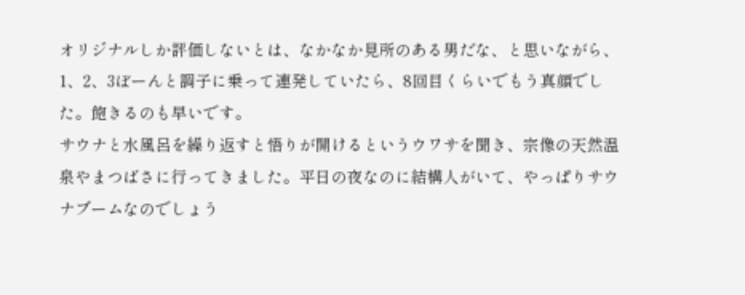オリジナルしか評価しないとは、なかなか見所のある男だな、と思いながら、1、2、3ぼーんと調子に乗って連発していたら、8回目くらいでもう真顔でした。飽きるのも早いです。
サウナと水風呂を繰り返すと悟りが開けるというウワサを聞き、宗像の天然温泉やまつばさに行ってきました。平日の夜なのに結構人がいて、やっぱりサウナブームなのでしょう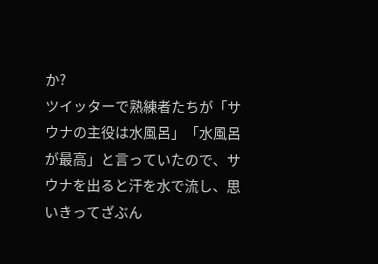か?
ツイッターで熟練者たちが「サウナの主役は水風呂」「水風呂が最高」と言っていたので、サウナを出ると汗を水で流し、思いきってざぶん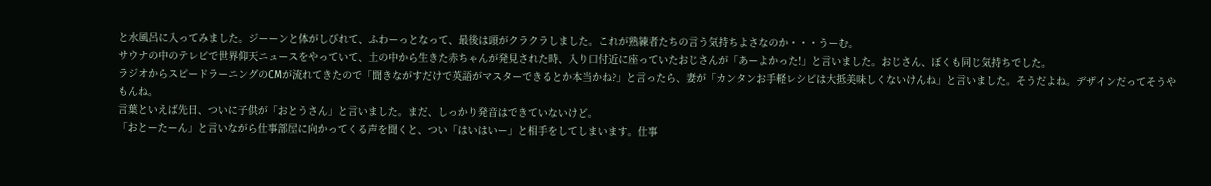と水風呂に入ってみました。ジーーンと体がしびれて、ふわーっとなって、最後は頭がクラクラしました。これが熟練者たちの言う気持ちよさなのか・・・うーむ。
サウナの中のテレビで世界仰天ニュースをやっていて、土の中から生きた赤ちゃんが発見された時、入り口付近に座っていたおじさんが「あーよかった!」と言いました。おじさん、ぼくも同じ気持ちでした。
ラジオからスピードラーニングのCMが流れてきたので「聞きながすだけで英語がマスターできるとか本当かね?」と言ったら、妻が「カンタンお手軽レシピは大抵美味しくないけんね」と言いました。そうだよね。デザインだってそうやもんね。
言葉といえば先日、ついに子供が「おとうさん」と言いました。まだ、しっかり発音はできていないけど。
「おとーたーん」と言いながら仕事部屋に向かってくる声を聞くと、つい「はいはいー」と相手をしてしまいます。仕事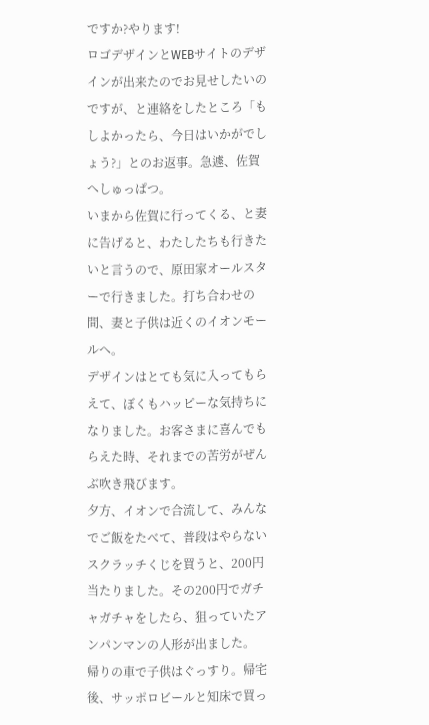ですか?やります!
ロゴデザインとWEBサイトのデザインが出来たのでお見せしたいのですが、と連絡をしたところ「もしよかったら、今日はいかがでしょう?」とのお返事。急遽、佐賀へしゅっぱつ。
いまから佐賀に行ってくる、と妻に告げると、わたしたちも行きたいと言うので、原田家オールスターで行きました。打ち合わせの間、妻と子供は近くのイオンモールへ。
デザインはとても気に入ってもらえて、ぼくもハッピーな気持ちになりました。お客さまに喜んでもらえた時、それまでの苦労がぜんぶ吹き飛びます。
夕方、イオンで合流して、みんなでご飯をたべて、普段はやらないスクラッチくじを買うと、200円当たりました。その200円でガチャガチャをしたら、狙っていたアンパンマンの人形が出ました。
帰りの車で子供はぐっすり。帰宅後、サッポロビールと知床で買っ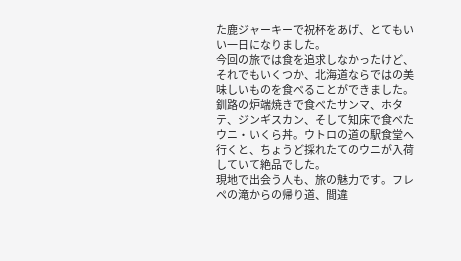た鹿ジャーキーで祝杯をあげ、とてもいい一日になりました。
今回の旅では食を追求しなかったけど、それでもいくつか、北海道ならではの美味しいものを食べることができました。釧路の炉端焼きで食べたサンマ、ホタテ、ジンギスカン、そして知床で食べたウニ・いくら丼。ウトロの道の駅食堂へ行くと、ちょうど採れたてのウニが入荷していて絶品でした。
現地で出会う人も、旅の魅力です。フレペの滝からの帰り道、間違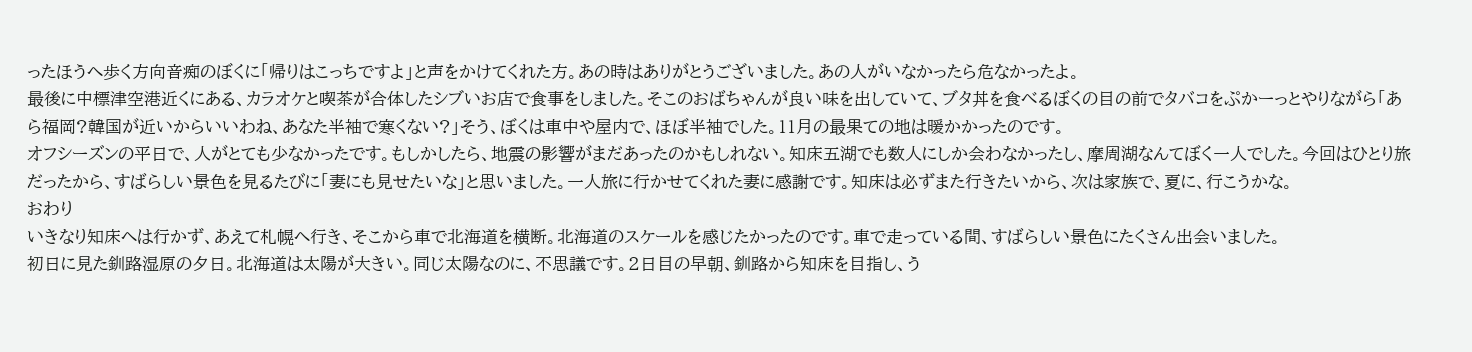ったほうへ歩く方向音痴のぼくに「帰りはこっちですよ」と声をかけてくれた方。あの時はありがとうございました。あの人がいなかったら危なかったよ。
最後に中標津空港近くにある、カラオケと喫茶が合体したシブいお店で食事をしました。そこのおばちゃんが良い味を出していて、ブタ丼を食べるぼくの目の前でタバコをぷかーっとやりながら「あら福岡?韓国が近いからいいわね、あなた半袖で寒くない?」そう、ぼくは車中や屋内で、ほぼ半袖でした。11月の最果ての地は暖かかったのです。
オフシーズンの平日で、人がとても少なかったです。もしかしたら、地震の影響がまだあったのかもしれない。知床五湖でも数人にしか会わなかったし、摩周湖なんてぼく一人でした。今回はひとり旅だったから、すばらしい景色を見るたびに「妻にも見せたいな」と思いました。一人旅に行かせてくれた妻に感謝です。知床は必ずまた行きたいから、次は家族で、夏に、行こうかな。
おわり
いきなり知床へは行かず、あえて札幌へ行き、そこから車で北海道を横断。北海道のスケールを感じたかったのです。車で走っている間、すばらしい景色にたくさん出会いました。
初日に見た釧路湿原の夕日。北海道は太陽が大きい。同じ太陽なのに、不思議です。2日目の早朝、釧路から知床を目指し、う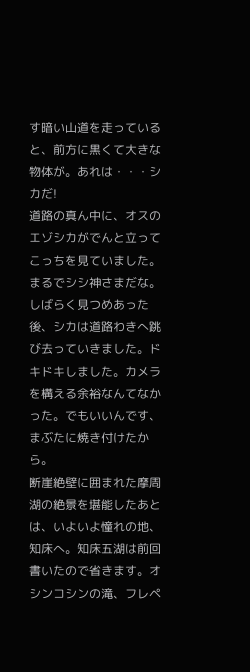す暗い山道を走っていると、前方に黒くて大きな物体が。あれは・・・シカだ!
道路の真ん中に、オスのエゾシカがでんと立ってこっちを見ていました。まるでシシ神さまだな。しばらく見つめあった後、シカは道路わきへ跳び去っていきました。ドキドキしました。カメラを構える余裕なんてなかった。でもいいんです、まぶたに焼き付けたから。
断崖絶壁に囲まれた摩周湖の絶景を堪能したあとは、いよいよ憧れの地、知床へ。知床五湖は前回書いたので省きます。オシンコシンの滝、フレペ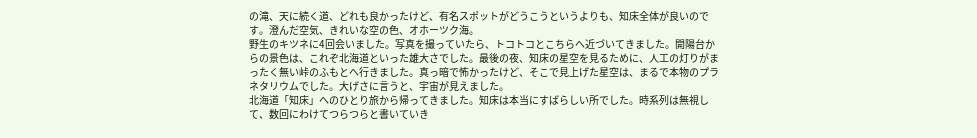の滝、天に続く道、どれも良かったけど、有名スポットがどうこうというよりも、知床全体が良いのです。澄んだ空気、きれいな空の色、オホーツク海。
野生のキツネに4回会いました。写真を撮っていたら、トコトコとこちらへ近づいてきました。開陽台からの景色は、これぞ北海道といった雄大さでした。最後の夜、知床の星空を見るために、人工の灯りがまったく無い峠のふもとへ行きました。真っ暗で怖かったけど、そこで見上げた星空は、まるで本物のプラネタリウムでした。大げさに言うと、宇宙が見えました。
北海道「知床」へのひとり旅から帰ってきました。知床は本当にすばらしい所でした。時系列は無視して、数回にわけてつらつらと書いていき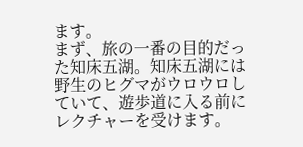ます。
まず、旅の一番の目的だった知床五湖。知床五湖には野生のヒグマがウロウロしていて、遊歩道に入る前にレクチャーを受けます。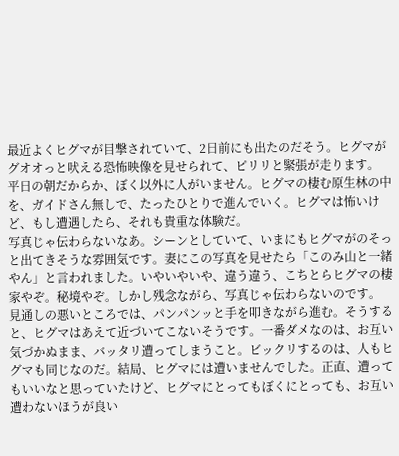最近よくヒグマが目撃されていて、2日前にも出たのだそう。ヒグマがグオオっと吠える恐怖映像を見せられて、ピリリと緊張が走ります。
平日の朝だからか、ぼく以外に人がいません。ヒグマの棲む原生林の中を、ガイドさん無しで、たったひとりで進んでいく。ヒグマは怖いけど、もし遭遇したら、それも貴重な体験だ。
写真じゃ伝わらないなあ。シーンとしていて、いまにもヒグマがのそっと出てきそうな雰囲気です。妻にこの写真を見せたら「このみ山と一緒やん」と言われました。いやいやいや、違う違う、こちとらヒグマの棲家やぞ。秘境やぞ。しかし残念ながら、写真じゃ伝わらないのです。
見通しの悪いところでは、パンパンッと手を叩きながら進む。そうすると、ヒグマはあえて近づいてこないそうです。一番ダメなのは、お互い気づかぬまま、バッタリ遭ってしまうこと。ビックリするのは、人もヒグマも同じなのだ。結局、ヒグマには遭いませんでした。正直、遭ってもいいなと思っていたけど、ヒグマにとってもぼくにとっても、お互い遭わないほうが良い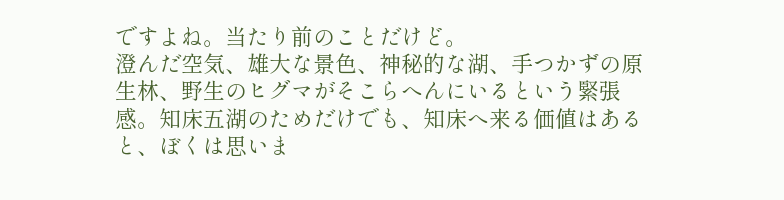ですよね。当たり前のことだけど。
澄んだ空気、雄大な景色、神秘的な湖、手つかずの原生林、野生のヒグマがそこらへんにいるという緊張感。知床五湖のためだけでも、知床へ来る価値はあると、ぼくは思いま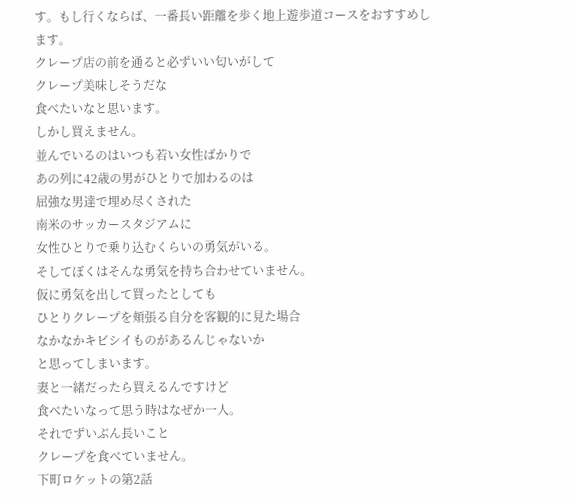す。もし行くならば、一番長い距離を歩く地上遊歩道コースをおすすめします。
クレープ店の前を通ると必ずいい匂いがして
クレープ美味しそうだな
食べたいなと思います。
しかし買えません。
並んでいるのはいつも若い女性ばかりで
あの列に42歳の男がひとりで加わるのは
屈強な男達で埋め尽くされた
南米のサッカースタジアムに
女性ひとりで乗り込むくらいの勇気がいる。
そしてぼくはそんな勇気を持ち合わせていません。
仮に勇気を出して買ったとしても
ひとりクレープを頬張る自分を客観的に見た場合
なかなかキビシイものがあるんじゃないか
と思ってしまいます。
妻と一緒だったら買えるんですけど
食べたいなって思う時はなぜか一人。
それでずいぶん長いこと
クレープを食べていません。
下町ロケットの第2話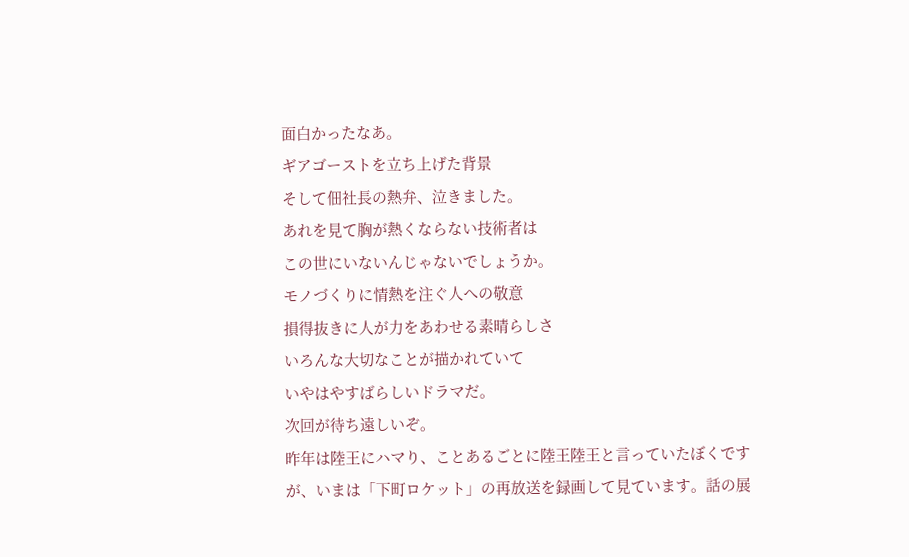面白かったなあ。
ギアゴーストを立ち上げた背景
そして佃社長の熱弁、泣きました。
あれを見て胸が熱くならない技術者は
この世にいないんじゃないでしょうか。
モノづくりに情熱を注ぐ人への敬意
損得抜きに人が力をあわせる素晴らしさ
いろんな大切なことが描かれていて
いやはやすばらしいドラマだ。
次回が待ち遠しいぞ。
昨年は陸王にハマり、ことあるごとに陸王陸王と言っていたぼくですが、いまは「下町ロケット」の再放送を録画して見ています。話の展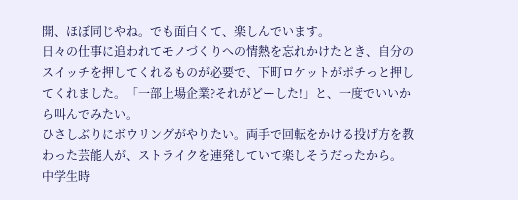開、ほぼ同じやね。でも面白くて、楽しんでいます。
日々の仕事に追われてモノづくりへの情熱を忘れかけたとき、自分のスイッチを押してくれるものが必要で、下町ロケットがポチっと押してくれました。「一部上場企業?それがどーした!」と、一度でいいから叫んでみたい。
ひさしぶりにボウリングがやりたい。両手で回転をかける投げ方を教わった芸能人が、ストライクを連発していて楽しそうだったから。
中学生時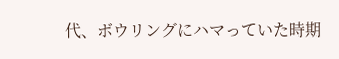代、ボウリングにハマっていた時期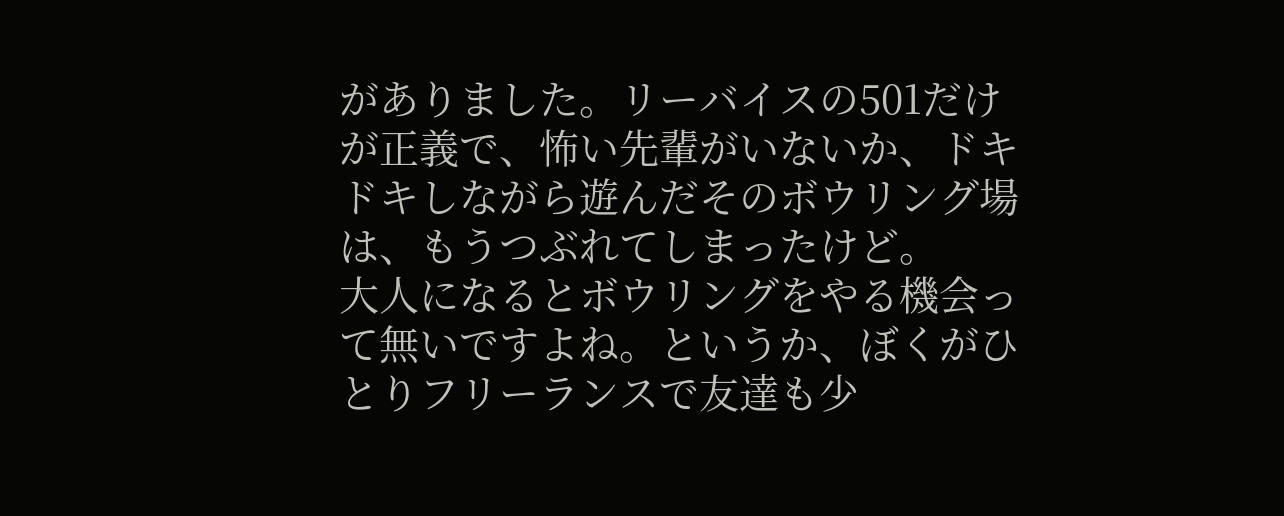がありました。リーバイスの501だけが正義で、怖い先輩がいないか、ドキドキしながら遊んだそのボウリング場は、もうつぶれてしまったけど。
大人になるとボウリングをやる機会って無いですよね。というか、ぼくがひとりフリーランスで友達も少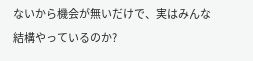ないから機会が無いだけで、実はみんな結構やっているのか?